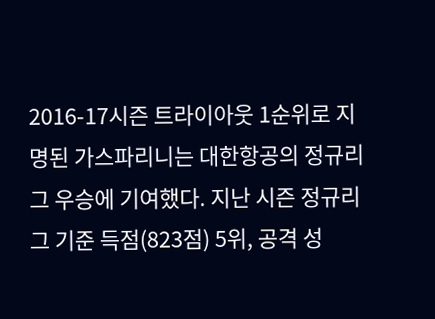2016-17시즌 트라이아웃 1순위로 지명된 가스파리니는 대한항공의 정규리그 우승에 기여했다. 지난 시즌 정규리그 기준 득점(823점) 5위, 공격 성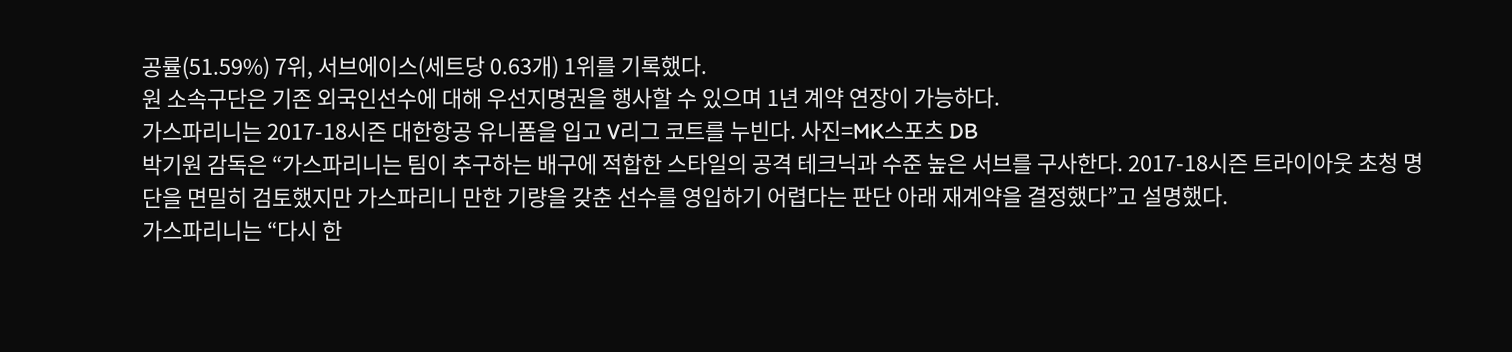공률(51.59%) 7위, 서브에이스(세트당 0.63개) 1위를 기록했다.
원 소속구단은 기존 외국인선수에 대해 우선지명권을 행사할 수 있으며 1년 계약 연장이 가능하다.
가스파리니는 2017-18시즌 대한항공 유니폼을 입고 V리그 코트를 누빈다. 사진=MK스포츠 DB
박기원 감독은 “가스파리니는 팀이 추구하는 배구에 적합한 스타일의 공격 테크닉과 수준 높은 서브를 구사한다. 2017-18시즌 트라이아웃 초청 명단을 면밀히 검토했지만 가스파리니 만한 기량을 갖춘 선수를 영입하기 어렵다는 판단 아래 재계약을 결정했다”고 설명했다.
가스파리니는 “다시 한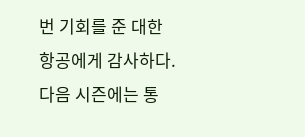번 기회를 준 대한항공에게 감사하다. 다음 시즌에는 통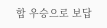합 우승으로 보답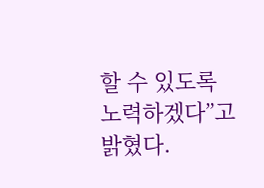할 수 있도록 노력하겠다”고 밝혔다.